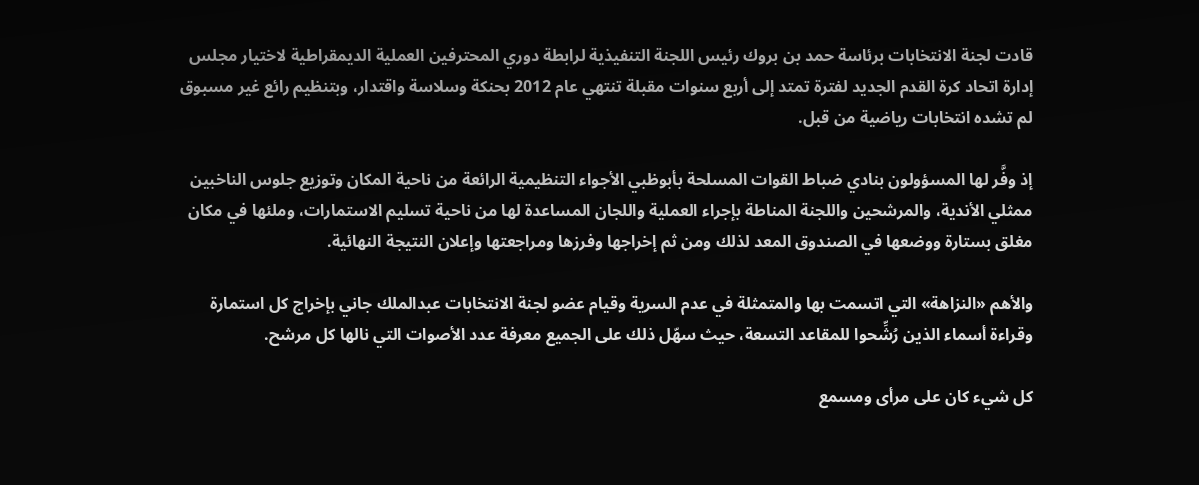قادت لجنة الانتخابات برئاسة حمد بن بروك رئيس اللجنة التنفيذية لرابطة دوري المحترفين العملية الديمقراطية لاختيار مجلس إدارة اتحاد كرة القدم الجديد لفترة تمتد إلى أربع سنوات مقبلة تنتهي عام 2012 بحنكة وسلاسة واقتدار، وبتنظيم رائع غير مسبوق لم تشده انتخابات رياضية من قبل.

إذ وفَّر لها المسؤولون بنادي ضباط القوات المسلحة بأبوظبي الأجواء التنظيمية الرائعة من ناحية المكان وتوزيع جلوس الناخبين ممثلي الأندية، والمرشحين واللجنة المناطة بإجراء العملية واللجان المساعدة لها من ناحية تسليم الاستمارات، وملئها في مكان مغلق بستارة ووضعها في الصندوق المعد لذلك ومن ثم إخراجها وفرزها ومراجعتها وإعلان النتيجة النهائية.

والأهم «النزاهة» التي اتسمت بها والمتمثلة في عدم السرية وقيام عضو لجنة الانتخابات عبدالملك جاني بإخراج كل استمارة وقراءة أسماء الذين رُشِّحوا للمقاعد التسعة، حيث سهّل ذلك على الجميع معرفة عدد الأصوات التي نالها كل مرشح.

كل شيء كان على مرأى ومسمع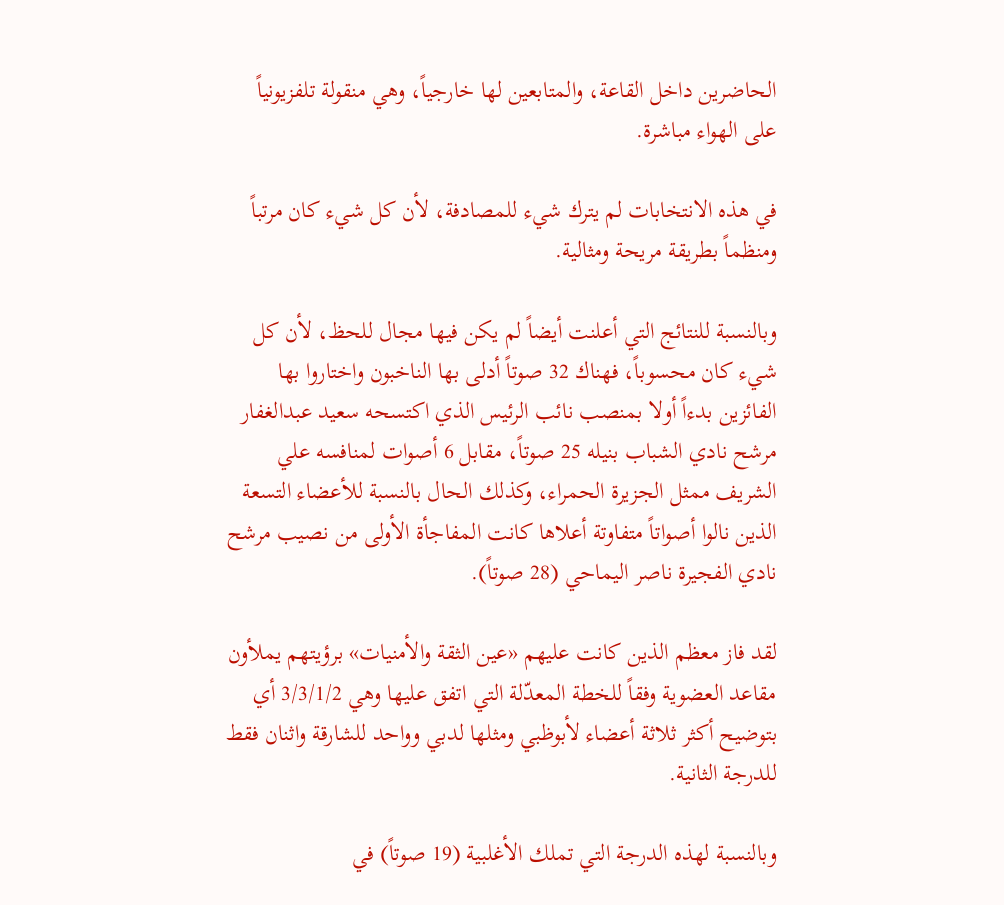الحاضرين داخل القاعة، والمتابعين لها خارجياً، وهي منقولة تلفزيونياً على الهواء مباشرة.

في هذه الانتخابات لم يترك شيء للمصادفة، لأن كل شيء كان مرتباً ومنظماً بطريقة مريحة ومثالية.

وبالنسبة للنتائج التي أعلنت أيضاً لم يكن فيها مجال للحظ، لأن كل شيء كان محسوباً، فهناك 32 صوتاً أدلى بها الناخبون واختاروا بها الفائزين بدءاً أولا بمنصب نائب الرئيس الذي اكتسحه سعيد عبدالغفار مرشح نادي الشباب بنيله 25 صوتاً، مقابل 6 أصوات لمنافسه علي الشريف ممثل الجزيرة الحمراء، وكذلك الحال بالنسبة للأعضاء التسعة الذين نالوا أصواتاً متفاوتة أعلاها كانت المفاجأة الأولى من نصيب مرشح نادي الفجيرة ناصر اليماحي (28 صوتاً).

لقد فاز معظم الذين كانت عليهم «عين الثقة والأمنيات» برؤيتهم يملأون مقاعد العضوية وفقاً للخطة المعدّلة التي اتفق عليها وهي 3/3/1/2 أي بتوضيح أكثر ثلاثة أعضاء لأبوظبي ومثلها لدبي وواحد للشارقة واثنان فقط للدرجة الثانية.

وبالنسبة لهذه الدرجة التي تملك الأغلبية (19 صوتاً) في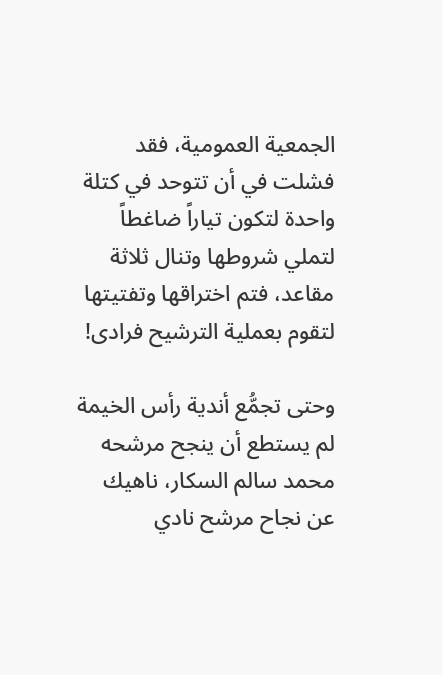الجمعية العمومية، فقد فشلت في أن تتوحد في كتلة واحدة لتكون تياراً ضاغطاً لتملي شروطها وتنال ثلاثة مقاعد، فتم اختراقها وتفتيتها لتقوم بعملية الترشيح فرادى!

وحتى تجمُّع أندية رأس الخيمة لم يستطع أن ينجح مرشحه محمد سالم السكار، ناهيك عن نجاح مرشح نادي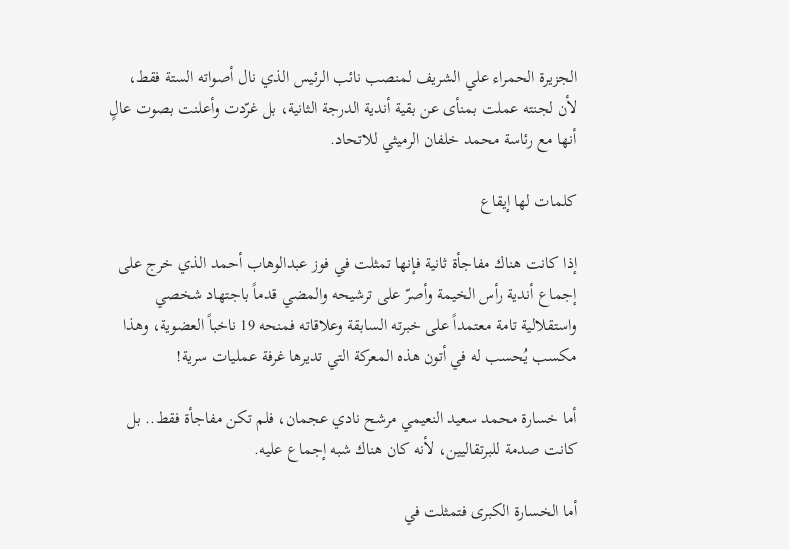الجزيرة الحمراء علي الشريف لمنصب نائب الرئيس الذي نال أصواته الستة فقط، لأن لجنته عملت بمنأى عن بقية أندية الدرجة الثانية، بل غرّدت وأعلنت بصوت عالٍ أنها مع رئاسة محمد خلفان الرميثي للاتحاد.

كلمات لها إيقاع

إذا كانت هناك مفاجأة ثانية فإنها تمثلت في فوز عبدالوهاب أحمد الذي خرج على إجماع أندية رأس الخيمة وأصرّ على ترشيحه والمضي قدماً باجتهاد شخصي واستقلالية تامة معتمداً على خبرته السابقة وعلاقاته فمنحه 19 ناخباً العضوية، وهذا مكسب يُحسب له في أتون هذه المعركة التي تديرها غرفة عمليات سرية!

أما خسارة محمد سعيد النعيمي مرشح نادي عجمان، فلم تكن مفاجأة فقط.. بل كانت صدمة للبرتقاليين، لأنه كان هناك شبه إجماع عليه.

أما الخسارة الكبرى فتمثلت في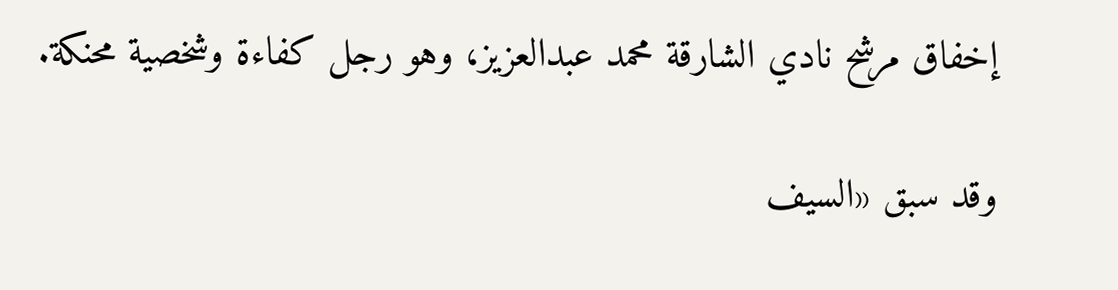إخفاق مرشح نادي الشارقة محمد عبدالعزيز، وهو رجل كفاءة وشخصية محنكة.

وقد سبق «السيف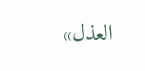العذل»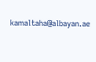kamaltaha@albayan.ae